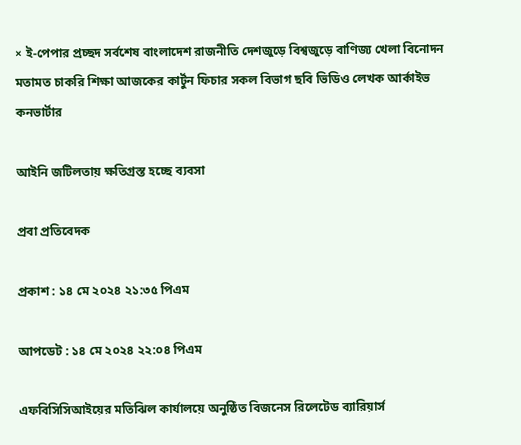× ই-পেপার প্রচ্ছদ সর্বশেষ বাংলাদেশ রাজনীতি দেশজুড়ে বিশ্বজুড়ে বাণিজ্য খেলা বিনোদন মতামত চাকরি শিক্ষা আজকের কার্টুন ফিচার সকল বিভাগ ছবি ভিডিও লেখক আর্কাইভ কনভার্টার

আইনি জটিলতায় ক্ষতিগ্রস্ত হচ্ছে ব্যবসা

প্রবা প্রতিবেদক

প্রকাশ : ১৪ মে ২০২৪ ২১:৩৫ পিএম

আপডেট : ১৪ মে ২০২৪ ২২:০৪ পিএম

এফবিসিসিআইয়ের মতিঝিল কার্যালয়ে অনুষ্ঠিত বিজনেস রিলেটেড ব্যারিয়ার্স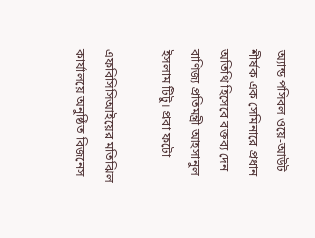অ্যান্ড পসিবল ওয়ে-আউট শীর্ষক এক সেমিনারে প্রধান অতিথি হিসেবে বক্তব্য দেন বাণিজ্য প্রতিমন্ত্রী আহসানুল ইসলাম টিটু‍। প্রবা ফটো

এফবিসিসিআইয়ের মতিঝিল কার্যালয়ে অনুষ্ঠিত বিজনেস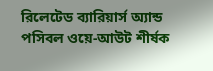রিলেটেড ব্যারিয়ার্স অ্যান্ড পসিবল ওয়ে-আউট শীর্ষক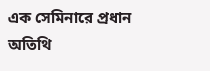এক সেমিনারে প্রধান অতিথি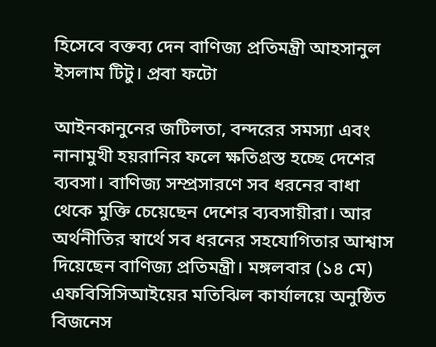হিসেবে বক্তব্য দেন বাণিজ্য প্রতিমন্ত্রী আহসানুল ইসলাম টিটু‍। প্রবা ফটো

আইনকানুনের জটিলতা, বন্দরের সমস্যা এবং নানামুখী হয়রানির ফলে ক্ষতিগ্রস্ত হচ্ছে দেশের ব্যবসা। বাণিজ্য সম্প্রসারণে সব ধরনের বাধা থেকে মুক্তি চেয়েছেন দেশের ব্যবসায়ীরা। আর অর্থনীতির স্বার্থে সব ধরনের সহযোগিতার আশ্বাস দিয়েছেন বাণিজ্য প্রতিমন্ত্রী। মঙ্গলবার (১৪ মে) এফবিসিসিআইয়ের মতিঝিল কার্যালয়ে অনুষ্ঠিত বিজনেস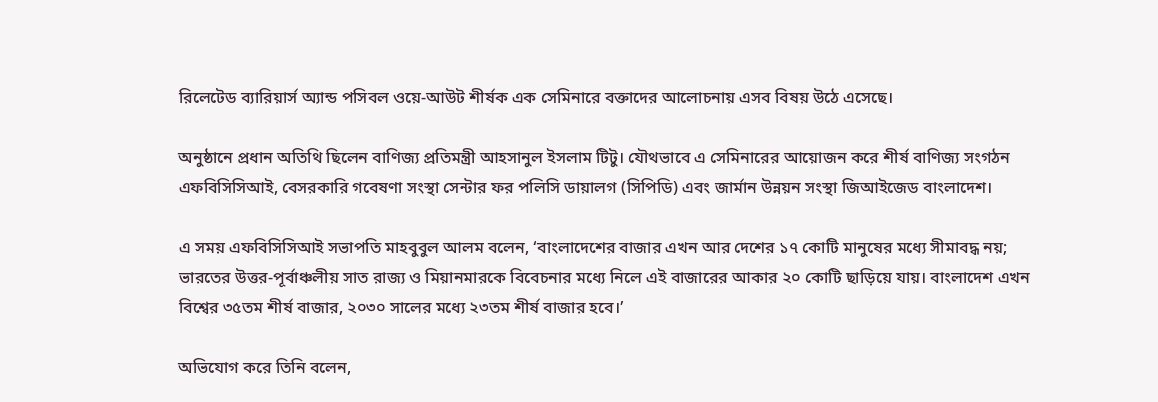রিলেটেড ব্যারিয়ার্স অ্যান্ড পসিবল ওয়ে-আউট শীর্ষক এক সেমিনারে বক্তাদের আলোচনায় এসব বিষয় উঠে এসেছে।

অনুষ্ঠানে প্রধান অতিথি ছিলেন বাণিজ্য প্রতিমন্ত্রী আহসানুল ইসলাম টিটু‍। যৌথভাবে এ সেমিনারের আয়োজন করে শীর্ষ বাণিজ্য সংগঠন এফবিসিসিআই, বেসরকারি গবেষণা সংস্থা সেন্টার ফর পলিসি ডায়ালগ (সিপিডি) এবং জার্মান উন্নয়ন সংস্থা জিআইজেড বাংলাদেশ।

এ সময় এফবিসিসিআই সভাপতি মাহবুবুল আলম বলেন, ‘বাংলাদেশের বাজার এখন আর দেশের ১৭ কোটি মানুষের মধ্যে সীমাবদ্ধ নয়; ভারতের উত্তর-পূর্বাঞ্চলীয় সাত রাজ্য ও মিয়ানমারকে বিবেচনার মধ্যে নিলে এই বাজারের আকার ২০ কোটি ছাড়িয়ে যায়। বাংলাদেশ এখন বিশ্বের ৩৫তম শীর্ষ বাজার, ২০৩০ সালের মধ্যে ২৩তম শীর্ষ বাজার হবে।’

অভিযোগ করে তিনি বলেন,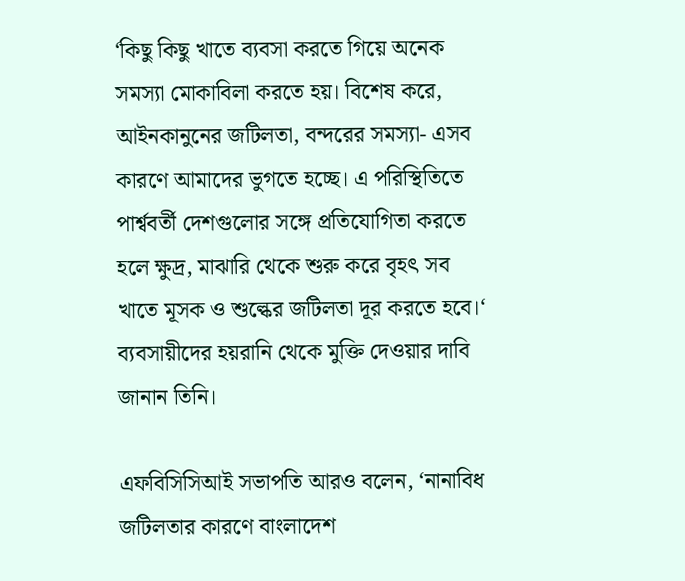‘কিছু কিছু খাতে ব্যবসা করতে গিয়ে অনেক সমস্যা মোকাবিলা করতে হয়। বিশেষ করে, আইনকানুনের জটিলতা, বন্দরের সমস্যা- এসব কারণে আমাদের ভুগতে হচ্ছে। এ পরিস্থিতিতে পার্শ্ববর্তী দেশগুলোর সঙ্গে প্রতিযোগিতা করতে হলে ক্ষুদ্র, মাঝারি থেকে শুরু করে বৃহৎ সব খাতে মূসক ও শুল্কের জটিলতা দূর করতে হবে।‘ ব্যবসায়ীদের হয়রানি থেকে মুক্তি দেওয়ার দাবি জানান তিনি।

এফবিসিসিআই সভাপতি আরও বলেন, ‘নানাবিধ জটিলতার কারণে বাংলাদেশ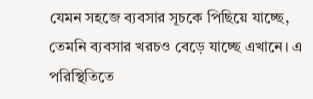যেমন সহজে ব্যবসার সূচকে পিছিয়ে যাচ্ছে, তেমনি ব্যবসার খরচও বেড়ে যাচ্ছে এখানে। এ পরিস্থিতিতে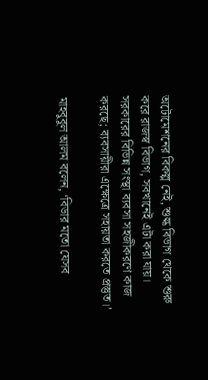অটোমেশনের বিকল্প নেই, শুল্ক বিভাগ থেকে শুরু করে রাজস্ব বিভাগ, সবখানেই এটা করা যায়। সরকারের বিভিন্ন সংস্থা ব্যবসা সহজীকরণে কাজ করছে; ব্যবসায়ীরা এক্ষেত্রে সহায়তা করতে প্রস্তুত।’

মাহবুবুল আলম বলেন, ‘বিডার মতো যেসব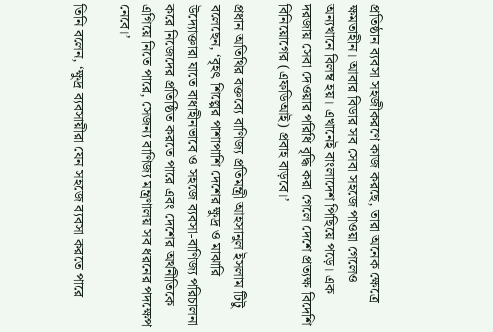প্রতিষ্ঠান ব্যবসা সহজীকরণে কাজ করছে, তারা অনেক ক্ষেত্রে ক্ষমতাহীন। আবার বিডার সব সেবা সহজে পাওয়া গেলেও অন্যখানে বিলম্ব হয়। এখানেই বাংলাদেশ পিছিয়ে পড়ে। এক দরজায় সেবা দেওয়ার পরিধি বৃদ্ধি করা গেলে দেশে প্রত্যক্ষ বিদেশি বিনিয়োগের (এফডিআই) প্রবাহ বাড়বে।’

প্রধান অতিথির বক্তব্যে বাণিজ্য প্রতিমন্ত্রী আহসানুল ইসলাম টিটু বলেছেন, ‘বৃহৎ শিল্পের পাশাপাশি দেশের ক্ষুদ্র ও মাঝারি উদ্যোক্তারা যাতে বাধাহীনভাবে ও সহজে ব্যবসা-বাণিজ্য পরিচালনা করে নিজেদের প্রতিষ্ঠিত করতে পারে এবং দেশের অর্থনীতিকে এগিয়ে নিতে পারে, সেজন্য বাণিজ্য মন্ত্রণালয় সব ধরনের পদক্ষেপ নেবে।’

তিনি বলেন, ‘ক্ষুদ্র ব্যবসায়ীরা যেন সহজে ব্যবসা করতে পারে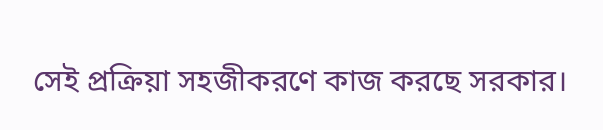সেই প্রক্রিয়া সহজীকরণে কাজ করছে সরকার।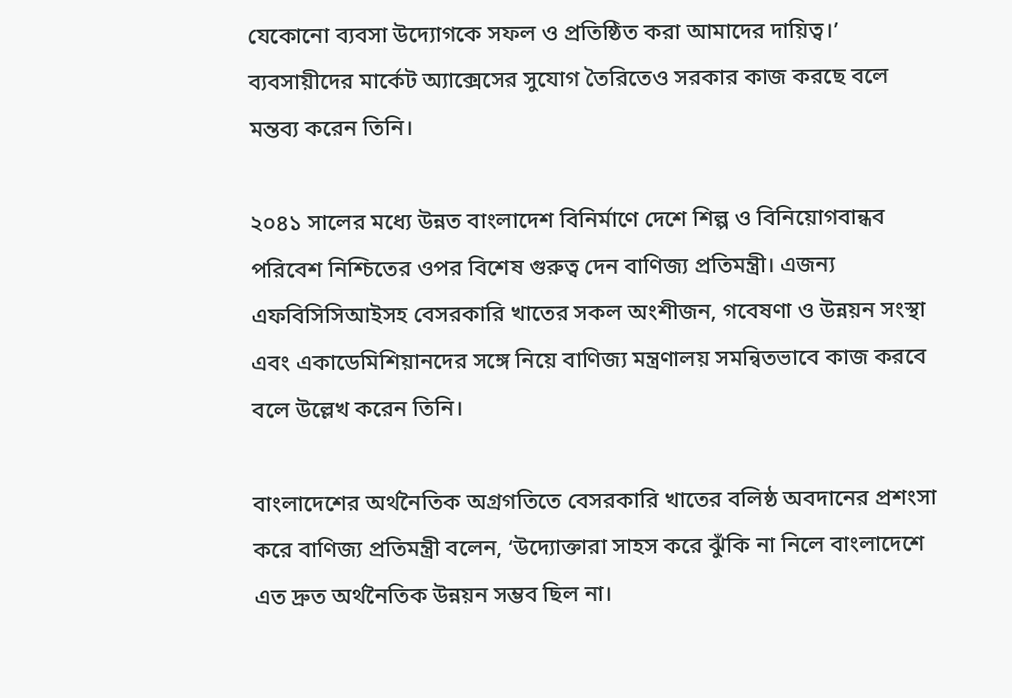যেকোনো ব্যবসা উদ্যোগকে সফল ও প্রতিষ্ঠিত করা আমাদের দায়িত্ব।’ ব্যবসায়ীদের মার্কেট অ্যাক্সেসের সুযোগ তৈরিতেও সরকার কাজ করছে বলে মন্তব্য করেন তিনি।

২০৪১ সালের মধ্যে উন্নত বাংলাদেশ বিনির্মাণে দেশে শিল্প ও বিনিয়োগবান্ধব পরিবেশ নিশ্চিতের ওপর বিশেষ গুরুত্ব দেন বাণিজ্য প্রতিমন্ত্রী। এজন্য এফবিসিসিআইসহ বেসরকারি খাতের সকল অংশীজন, গবেষণা ও উন্নয়ন সংস্থা এবং একাডেমিশিয়ানদের সঙ্গে নিয়ে বাণিজ্য মন্ত্রণালয় সমন্বিতভাবে কাজ করবে বলে উল্লেখ করেন তিনি।

বাংলাদেশের অর্থনৈতিক অগ্রগতিতে বেসরকারি খাতের বলিষ্ঠ অবদানের প্রশংসা করে বাণিজ্য প্রতিমন্ত্রী বলেন, ‘উদ্যোক্তারা সাহস করে ঝুঁকি না নিলে বাংলাদেশে এত দ্রুত অর্থনৈতিক উন্নয়ন সম্ভব ছিল না।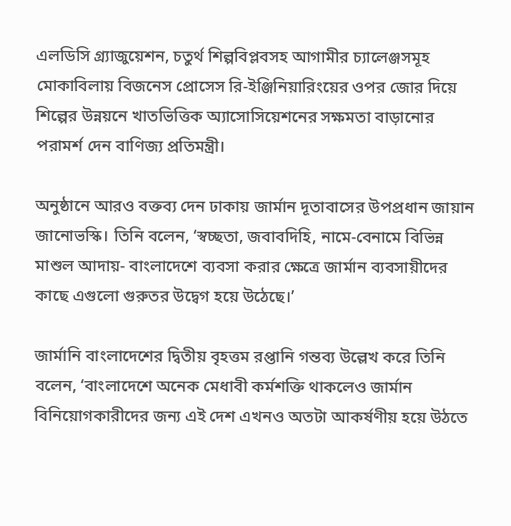এলডিসি গ্র্যাজুয়েশন, চতুর্থ শিল্পবিপ্লবসহ আগামীর চ্যালেঞ্জসমূহ মোকাবিলায় বিজনেস প্রোসেস রি-ইঞ্জিনিয়ারিংয়ের ওপর জোর দিয়ে শিল্পের উন্নয়নে খাতভিত্তিক অ্যাসোসিয়েশনের সক্ষমতা বাড়ানোর পরামর্শ দেন বাণিজ্য প্রতিমন্ত্রী।

অনুষ্ঠানে আরও বক্তব্য দেন ঢাকায় জার্মান দূতাবাসের উপপ্রধান জায়ান জানোভস্কি। তিনি বলেন, ‘স্বচ্ছতা, জবাবদিহি, নামে-বেনামে বিভিন্ন মাশুল আদায়- বাংলাদেশে ব্যবসা করার ক্ষেত্রে জার্মান ব্যবসায়ীদের কাছে এগুলো গুরুতর উদ্বেগ হয়ে উঠেছে।’

জার্মানি বাংলাদেশের দ্বিতীয় বৃহত্তম রপ্তানি গন্তব্য উল্লেখ করে তিনি বলেন, ‘বাংলাদেশে অনেক মেধাবী কর্মশক্তি থাকলেও জার্মান বিনিয়োগকারীদের জন্য এই দেশ এখনও অতটা আকর্ষণীয় হয়ে উঠতে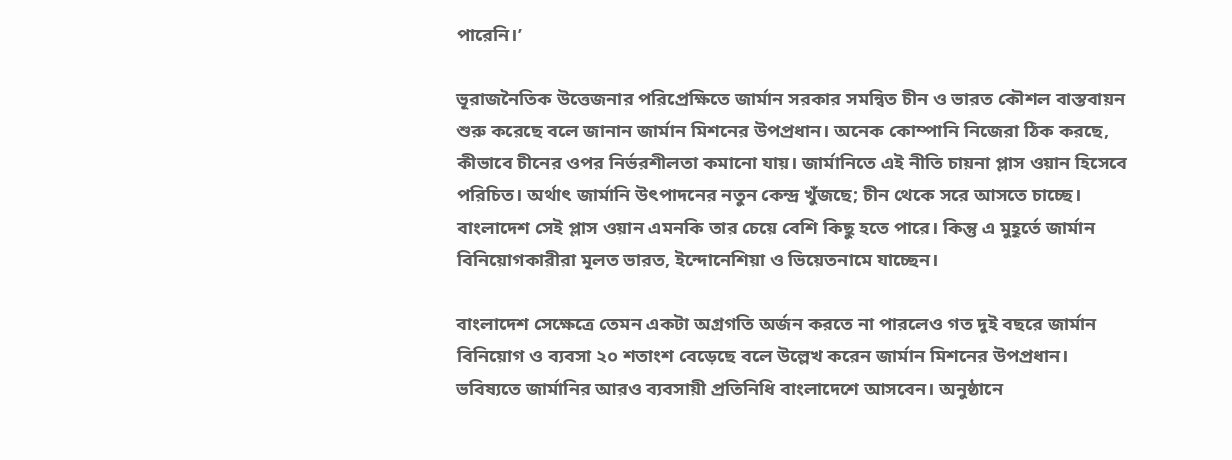পারেনি।’

ভূরাজনৈতিক উত্তেজনার পরিপ্রেক্ষিতে জার্মান সরকার সমন্বিত চীন ও ভারত কৌশল বাস্তবায়ন শুরু করেছে বলে জানান জার্মান মিশনের উপপ্রধান। অনেক কোম্পানি নিজেরা ঠিক করছে, কীভাবে চীনের ওপর নির্ভরশীলতা কমানো যায়। জার্মানিতে এই নীতি চায়না প্লাস ওয়ান হিসেবে পরিচিত। অর্থাৎ জার্মানি উৎপাদনের নতুন কেন্দ্র খুঁজছে; চীন থেকে সরে আসতে চাচ্ছে। বাংলাদেশ সেই প্লাস ওয়ান এমনকি তার চেয়ে বেশি কিছু হতে পারে। কিন্তু এ মুহূর্তে জার্মান বিনিয়োগকারীরা মূলত ভারত, ইন্দোনেশিয়া ও ভিয়েতনামে যাচ্ছেন।

বাংলাদেশ সেক্ষেত্রে তেমন একটা অগ্রগতি অর্জন করতে না পারলেও গত দুই বছরে জার্মান বিনিয়োগ ও ব্যবসা ২০ শতাংশ বেড়েছে বলে উল্লেখ করেন জার্মান মিশনের উপপ্রধান। ভবিষ্যতে জার্মানির আরও ব্যবসায়ী প্রতিনিধি বাংলাদেশে আসবেন। অনুষ্ঠানে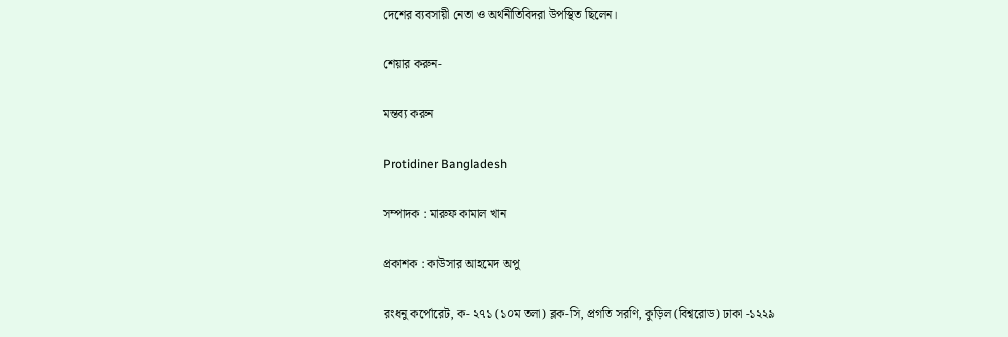দেশের ব্যবসায়ী নেতা ও অর্থনীতিবিদরা উপস্থিত ছিলেন।

শেয়ার করুন-

মন্তব্য করুন

Protidiner Bangladesh

সম্পাদক : মারুফ কামাল খান

প্রকাশক : কাউসার আহমেদ অপু

রংধনু কর্পোরেট, ক- ২৭১ (১০ম তলা) ব্লক-সি, প্রগতি সরণি, কুড়িল (বিশ্বরোড) ঢাকা -১২২৯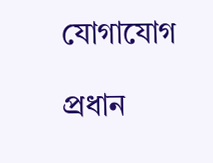যোগাযোগ

প্রধান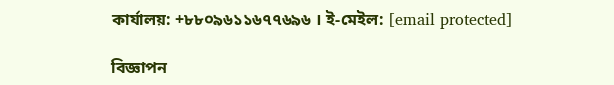কার্যালয়: +৮৮০৯৬১১৬৭৭৬৯৬ । ই-মেইল: [email protected]

বিজ্ঞাপন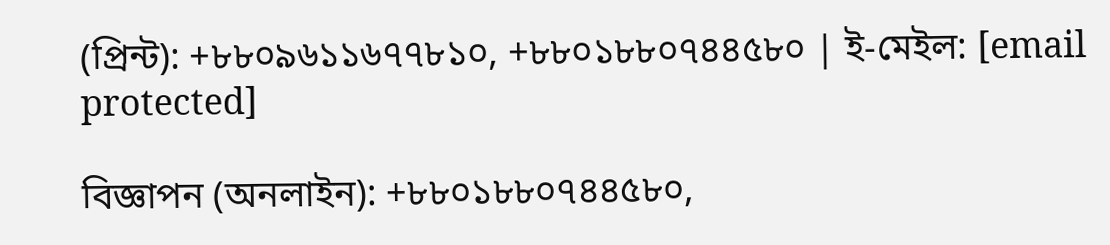(প্রিন্ট): +৮৮০৯৬১১৬৭৭৮১০, +৮৮০১৮৮০৭৪৪৫৮০ | ই-মেইল: [email protected]

বিজ্ঞাপন (অনলাইন): +৮৮০১৮৮০৭৪৪৫৮০,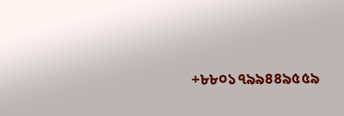+৮৮০১৭৯৯৪৪৯৫৫৯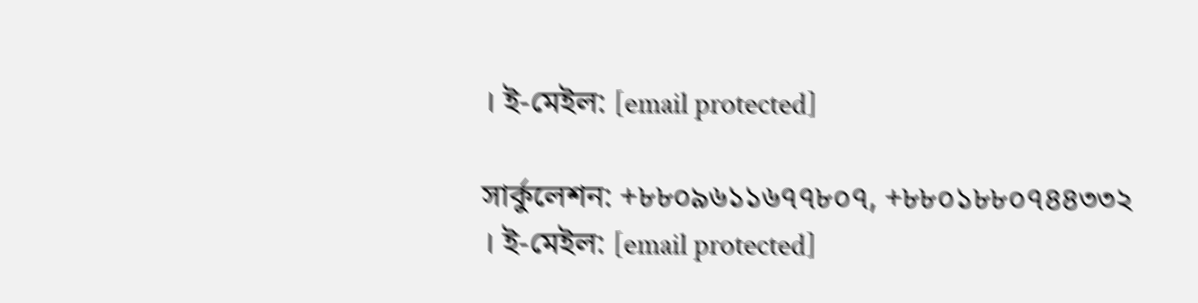। ই-মেইল: [email protected]

সার্কুলেশন: +৮৮০৯৬১১৬৭৭৮০৭, +৮৮০১৮৮০৭৪৪৩৩২ । ই-মেইল: [email protected]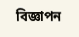বিজ্ঞাপন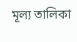মূল্য তালিকা